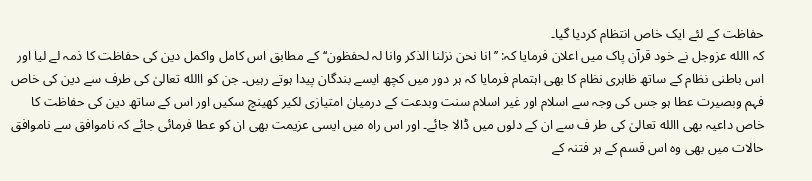حفاظت کے لئے ایک خاص انتظام کردیا گیا۔
کہ االله عزوجل نے خود قرآن پاک میں اعلان فرمایا کہ: ’’انا نحن نزلنا الذکر وانا لہ لحفظون‘‘ کے مطابق اس کامل واکمل دین کی حفاظت کا ذمہ لے لیا اور اس باطنی نظام کے ساتھ ظاہری نظام کا بھی اہتمام فرمایا کہ ہر دور میں کچھ ایسے بندگان پیدا ہوتے رہیں۔ جن کو االله تعالیٰ کی طرف سے دین کی خاص فہم وبصیرت عطا ہو جس کی وجہ سے اسلام اور غیر اسلام سنت وبدعت کے درمیان امتیازی لکیر کھینچ سکیں اور اس کے ساتھ دین کی حفاظت کا خاص داعیہ بھی االله تعالیٰ کی طر ف سے ان کے دلوں میں ڈالا جائے۔ اور اس راہ میں ایسی عزیمت بھی ان کو عطا فرمائی جائے کہ ناموافق سے ناموافق حالات میں بھی وہ اس قسم کے ہر فتنہ کے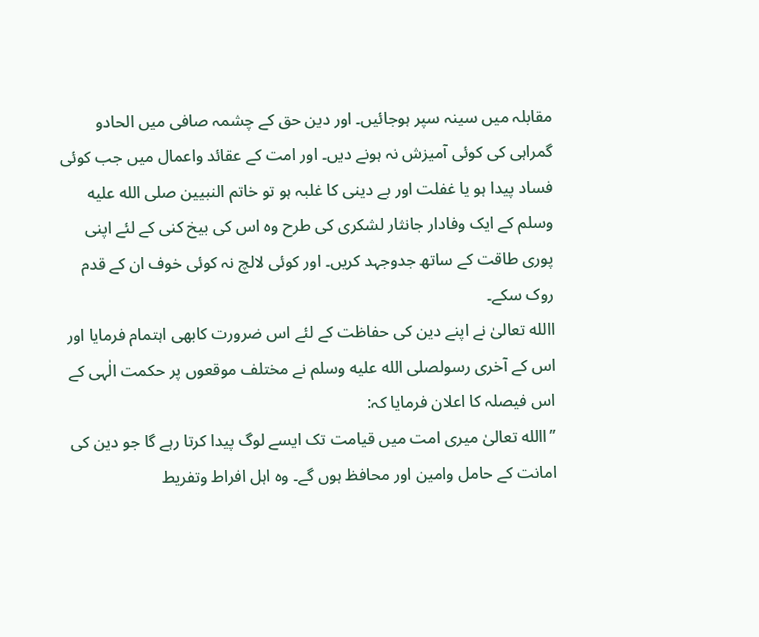مقابلہ میں سینہ سپر ہوجائیں۔ اور دین حق کے چشمہ صافی میں الحادو گمراہی کی کوئی آمیزش نہ ہونے دیں۔ اور امت کے عقائد واعمال میں جب کوئی فساد پیدا ہو یا غفلت اور بے دینی کا غلبہ ہو تو خاتم النبیین صلى الله عليه وسلم کے ایک وفادار جانثار لشکری کی طرح وہ اس کی بیخ کنی کے لئے اپنی پوری طاقت کے ساتھ جدوجہد کریں۔ اور کوئی لالچ نہ کوئی خوف ان کے قدم روک سکے۔
االله تعالیٰ نے اپنے دین کی حفاظت کے لئے اس ضرورت کابھی اہتمام فرمایا اور اس کے آخری رسولصلى الله عليه وسلم نے مختلف موقعوں پر حکمت الٰہی کے اس فیصلہ کا اعلان فرمایا کہ:
’’االله تعالیٰ میری امت میں قیامت تک ایسے لوگ پیدا کرتا رہے گا جو دین کی امانت کے حامل وامین اور محافظ ہوں گے۔ وہ اہل افراط وتفریط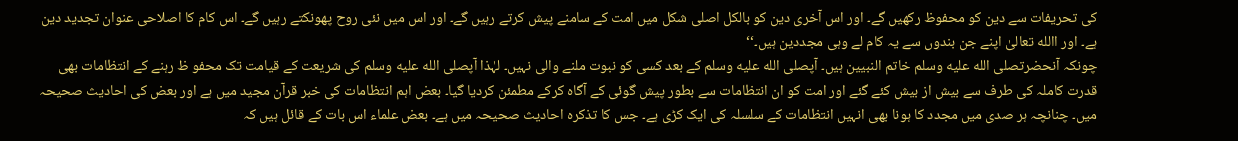کی تحریفات سے دین کو محفوظ رکھیں گے۔ اور اس آخری دین کو بالکل اصلی شکل میں امت کے سامنے پیش کرتے رہیں گے۔ اور اس میں نئی روح پھونکتے رہیں گے۔ اس کام کا اصلاحی عنوان تجدید دین ہے۔ اور االله تعالیٰ اپنے جن بندوں سے یہ کام لے وہی مجددین ہیں۔‘‘
چونکہ آنحضرتصلى الله عليه وسلم خاتم النبیین ہیں۔ آپصلى الله عليه وسلم کے بعد کسی کو نبوت ملنے والی نہیں۔ لہٰذا آپصلى الله عليه وسلم کی شریعت کے قیامت تک محفو ظ رہنے کے انتظامات بھی قدرت کاملہ کی طرف سے بیش از بیش کئے گئے اور امت کو ان انتظامات سے بطور پیش گوئی کے آگاہ کرکے مطمئن کردیا گیا۔ بعض اہم انتظامات کی خبر قرآن مجید میں ہے اور بعض کی احادیث صحیحہ میں۔ چنانچہ ہر صدی میں مجدد کا ہونا بھی انہیں انتظامات کے سلسلہ کی ایک کڑی ہے۔ جس کا تذکرہ احادیث صحیحہ میں ہے۔ بعض علماء اس بات کے قائل ہیں کہ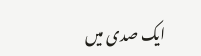ایک صدی میں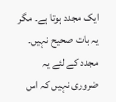ایک مجدد ہوتا ہے۔ مگر یہ بات صحیح نہیں۔ مجدد کے لئے یہ ضروری نہیں کہ اس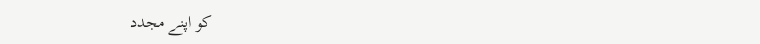کو اپنے مجدد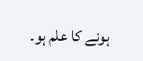ہونے کا علم ہو۔